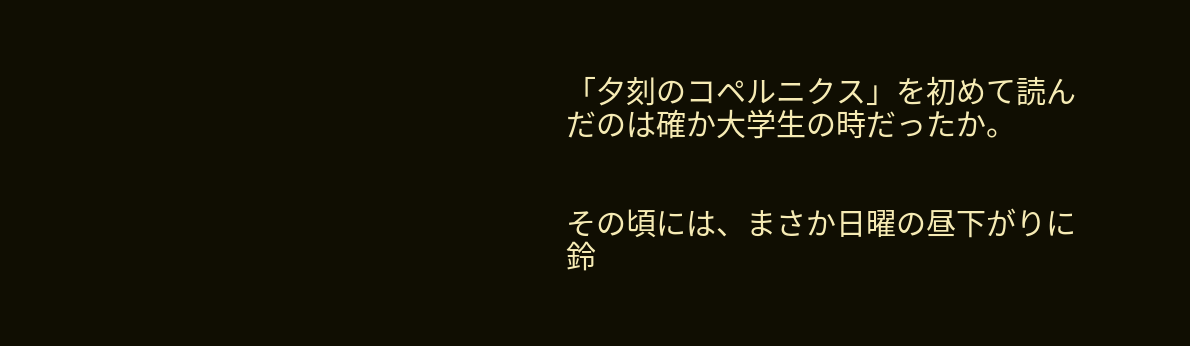「夕刻のコペルニクス」を初めて読んだのは確か大学生の時だったか。


その頃には、まさか日曜の昼下がりに鈴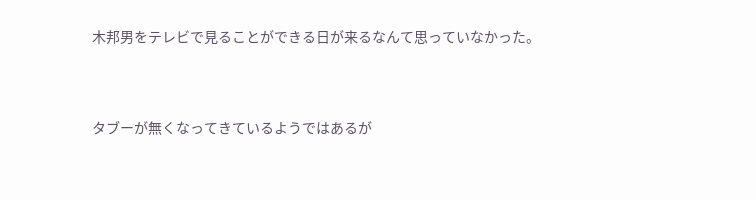木邦男をテレビで見ることができる日が来るなんて思っていなかった。


タブーが無くなってきているようではあるが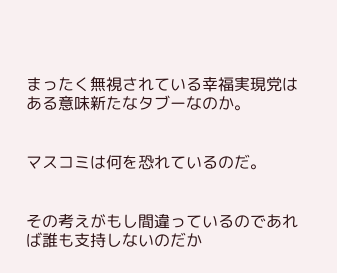まったく無視されている幸福実現党はある意味新たなタブーなのか。


マスコミは何を恐れているのだ。


その考えがもし間違っているのであれば誰も支持しないのだか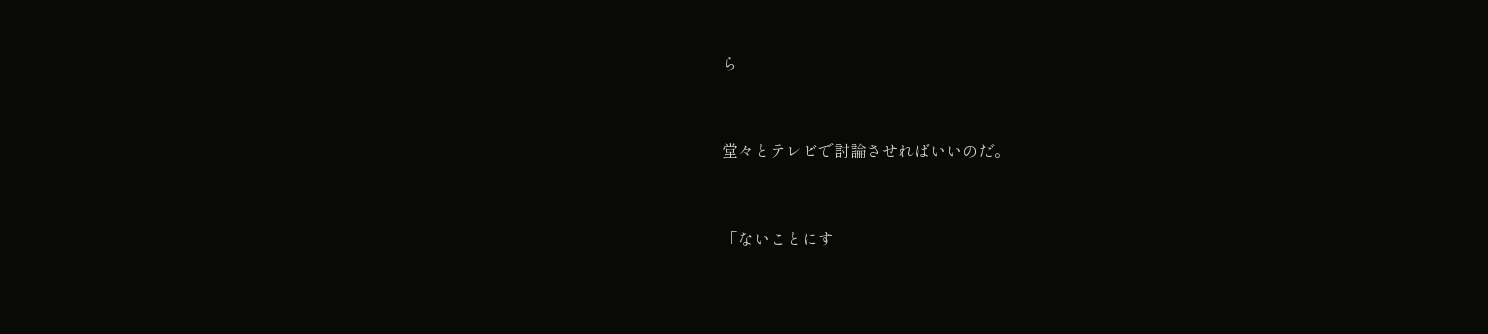ら


堂々とテレビで討論させればいいのだ。


「ないことにす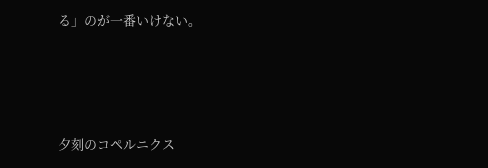る」のが一番いけない。




夕刻のコペルニクス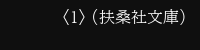〈1〉 (扶桑社文庫)